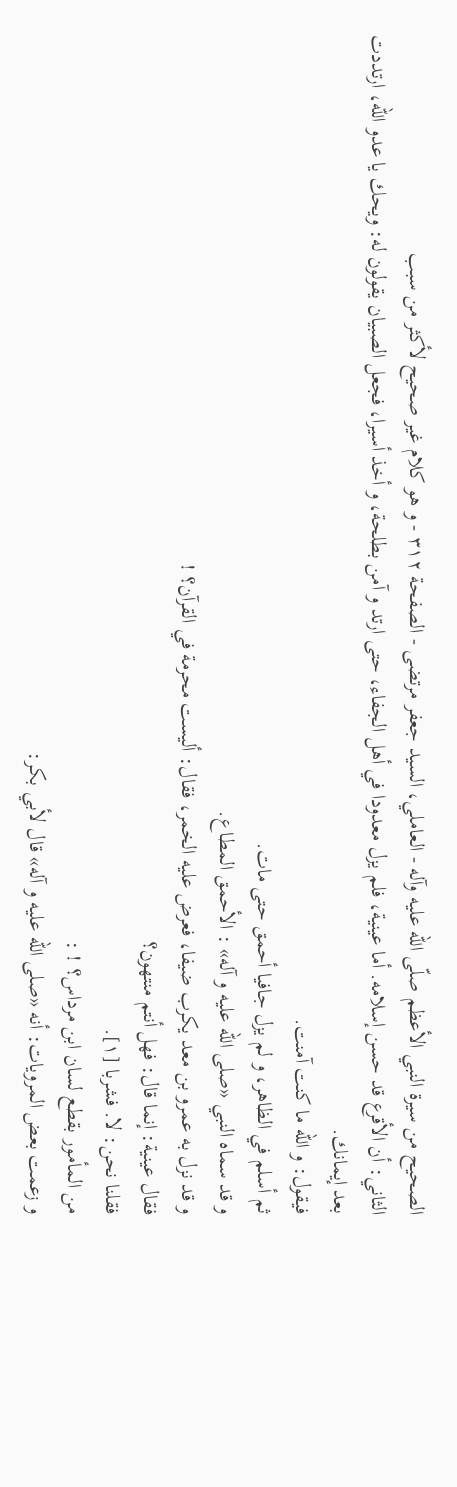الصحيح من سيرة النبي الأعظم صلّى الله عليه وآله - العاملي، السيد جعفر مرتضى - الصفحة ٣١٢ - و هو كلام غير صحيح لأكثر من سبب
الثاني: أن الأقرع قد حسن إسلامه. أما عينية، فلم يزل معدودا في أهل الجفاء، حتى ارتد و آمن بطلحة، و أخذ أسيرا، فجعل الصبيان يقولون له: ويحك يا عدو اللّه، ارتددت بعد إيمانك.
فيقول: و اللّه ما كنت آمنت.
ثم أسلم في الظاهر، و لم يزل جافيا أحمق حتى مات.
و قد سماه النبي «صلى اللّه عليه و آله» : الأحمق المطاع.
و قد نزل به عمرو بن معد يكرب ضيفا، فعرض عليه الخمر، فقال: أليست محرمة في القرآن؟ !
فقال عينية: إنما قال: فهل أنتم منتهون؟
فقلنا نحن: لا. فشربا [١].
من المأمور بقطع لسان ابن مرداس؟ ! :
و زعمت بعض المرويات: أنه «صلى اللّه عليه و آله» قال لأبي بكر: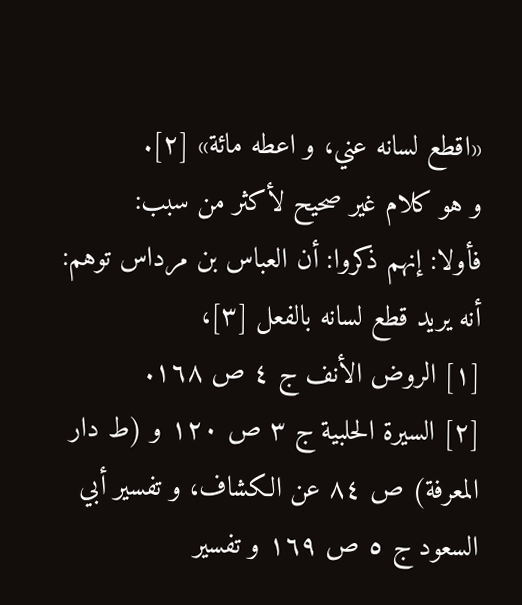«اقطع لسانه عني، و اعطه مائة» [٢].
و هو كلام غير صحيح لأكثر من سبب:
فأولا: إنهم ذكروا: أن العباس بن مرداس توهم: أنه يريد قطع لسانه بالفعل [٣]،
[١] الروض الأنف ج ٤ ص ١٦٨.
[٢] السيرة الحلبية ج ٣ ص ١٢٠ و (ط دار المعرفة) ص ٨٤ عن الكشاف، و تفسير أبي السعود ج ٥ ص ١٦٩ و تفسير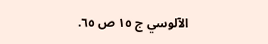الآلوسي ج ١٥ ص ٦٥.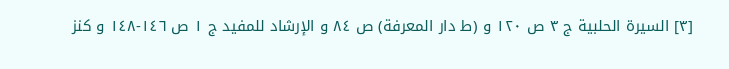[٣] السيرة الحلبية ج ٣ ص ١٢٠ و (ط دار المعرفة) ص ٨٤ و الإرشاد للمفيد ج ١ ص ١٤٦-١٤٨ و كنز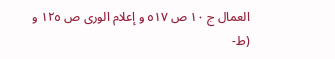العمال ج ١٠ ص ٥١٧ و إعلام الورى ص ١٢٥ و (ط-